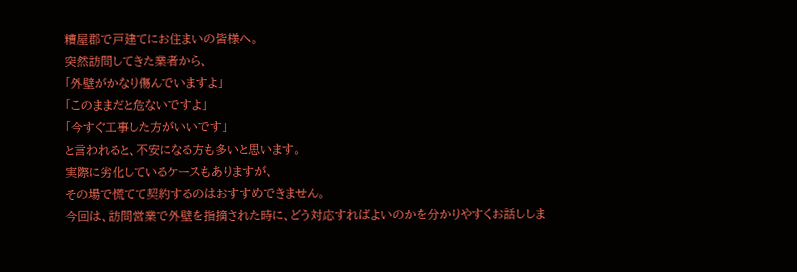糟屋郡で戸建てにお住まいの皆様へ。
突然訪問してきた業者から、
「外壁がかなり傷んでいますよ」
「このままだと危ないですよ」
「今すぐ工事した方がいいです」
と言われると、不安になる方も多いと思います。
実際に劣化しているケースもありますが、
その場で慌てて契約するのはおすすめできません。
今回は、訪問営業で外壁を指摘された時に、どう対応すればよいのかを分かりやすくお話ししま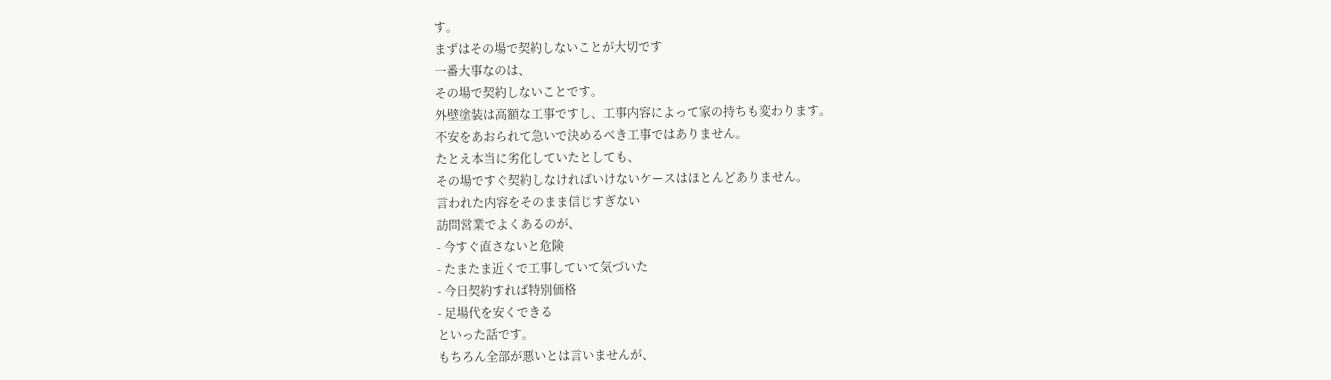す。
まずはその場で契約しないことが大切です
一番大事なのは、
その場で契約しないことです。
外壁塗装は高額な工事ですし、工事内容によって家の持ちも変わります。
不安をあおられて急いで決めるべき工事ではありません。
たとえ本当に劣化していたとしても、
その場ですぐ契約しなければいけないケースはほとんどありません。
言われた内容をそのまま信じすぎない
訪問営業でよくあるのが、
- 今すぐ直さないと危険
- たまたま近くで工事していて気づいた
- 今日契約すれば特別価格
- 足場代を安くできる
といった話です。
もちろん全部が悪いとは言いませんが、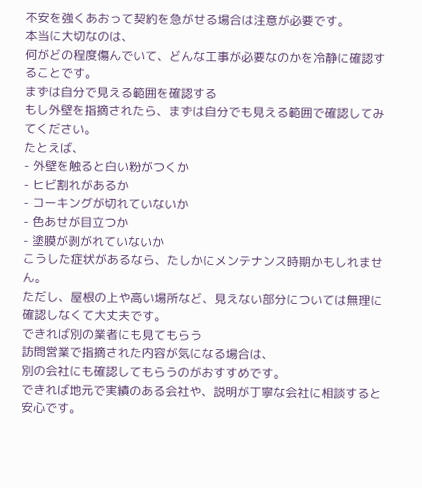不安を強くあおって契約を急がせる場合は注意が必要です。
本当に大切なのは、
何がどの程度傷んでいて、どんな工事が必要なのかを冷静に確認することです。
まずは自分で見える範囲を確認する
もし外壁を指摘されたら、まずは自分でも見える範囲で確認してみてください。
たとえば、
- 外壁を触ると白い粉がつくか
- ヒビ割れがあるか
- コーキングが切れていないか
- 色あせが目立つか
- 塗膜が剥がれていないか
こうした症状があるなら、たしかにメンテナンス時期かもしれません。
ただし、屋根の上や高い場所など、見えない部分については無理に確認しなくて大丈夫です。
できれば別の業者にも見てもらう
訪問営業で指摘された内容が気になる場合は、
別の会社にも確認してもらうのがおすすめです。
できれば地元で実績のある会社や、説明が丁寧な会社に相談すると安心です。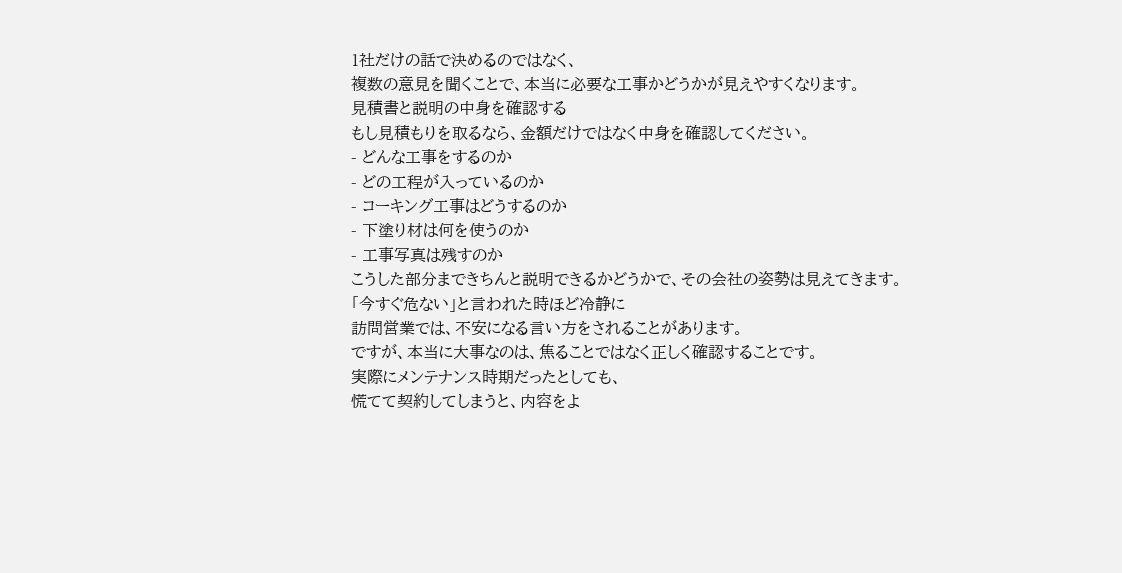1社だけの話で決めるのではなく、
複数の意見を聞くことで、本当に必要な工事かどうかが見えやすくなります。
見積書と説明の中身を確認する
もし見積もりを取るなら、金額だけではなく中身を確認してください。
- どんな工事をするのか
- どの工程が入っているのか
- コーキング工事はどうするのか
- 下塗り材は何を使うのか
- 工事写真は残すのか
こうした部分まできちんと説明できるかどうかで、その会社の姿勢は見えてきます。
「今すぐ危ない」と言われた時ほど冷静に
訪問営業では、不安になる言い方をされることがあります。
ですが、本当に大事なのは、焦ることではなく正しく確認することです。
実際にメンテナンス時期だったとしても、
慌てて契約してしまうと、内容をよ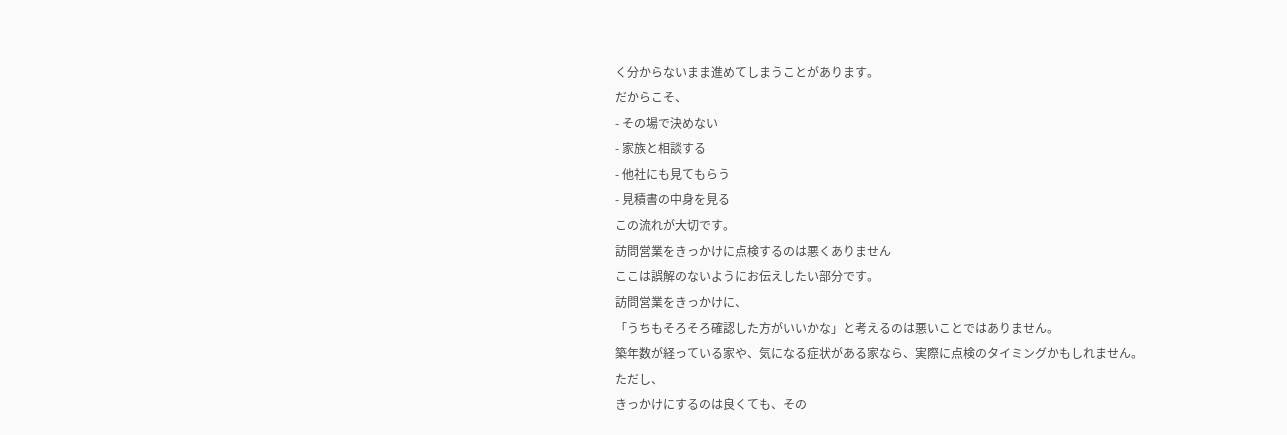く分からないまま進めてしまうことがあります。
だからこそ、
- その場で決めない
- 家族と相談する
- 他社にも見てもらう
- 見積書の中身を見る
この流れが大切です。
訪問営業をきっかけに点検するのは悪くありません
ここは誤解のないようにお伝えしたい部分です。
訪問営業をきっかけに、
「うちもそろそろ確認した方がいいかな」と考えるのは悪いことではありません。
築年数が経っている家や、気になる症状がある家なら、実際に点検のタイミングかもしれません。
ただし、
きっかけにするのは良くても、その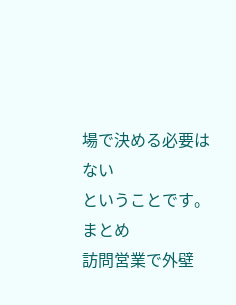場で決める必要はない
ということです。
まとめ
訪問営業で外壁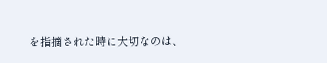を指摘された時に大切なのは、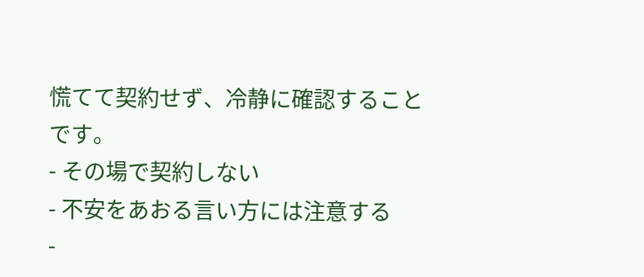慌てて契約せず、冷静に確認することです。
- その場で契約しない
- 不安をあおる言い方には注意する
-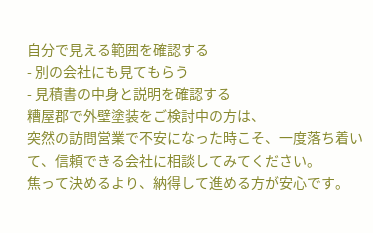自分で見える範囲を確認する
- 別の会社にも見てもらう
- 見積書の中身と説明を確認する
糟屋郡で外壁塗装をご検討中の方は、
突然の訪問営業で不安になった時こそ、一度落ち着いて、信頼できる会社に相談してみてください。
焦って決めるより、納得して進める方が安心です。